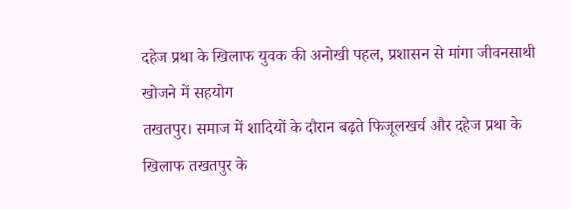दहेज प्रथा के खिलाफ युवक की अनोखी पहल, प्रशासन से मांगा जीवनसाथी खोजने में सहयोग
तखतपुर। समाज में शादियों के दौरान बढ़ते फिजूलखर्च और दहेज प्रथा के खिलाफ तखतपुर के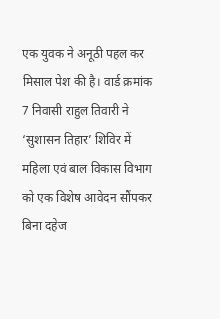एक युवक ने अनूठी पहल कर मिसाल पेश की है। वार्ड क्रमांक 7 निवासी राहुल तिवारी ने ‘सुशासन तिहार’ शिविर में महिला एवं बाल विकास विभाग को एक विशेष आवेदन सौंपकर बिना दहेज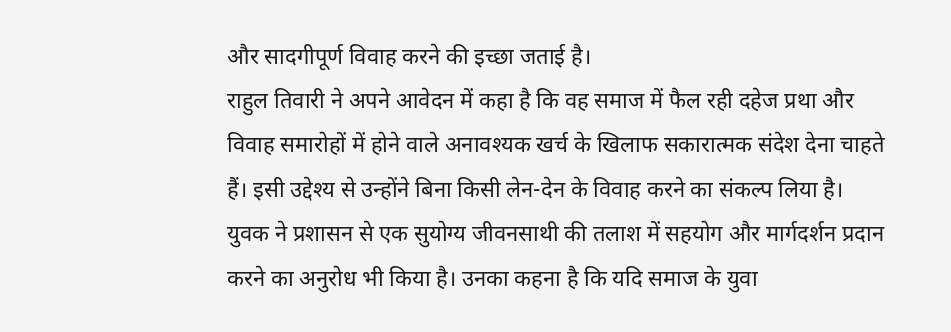और सादगीपूर्ण विवाह करने की इच्छा जताई है।
राहुल तिवारी ने अपने आवेदन में कहा है कि वह समाज में फैल रही दहेज प्रथा और विवाह समारोहों में होने वाले अनावश्यक खर्च के खिलाफ सकारात्मक संदेश देना चाहते हैं। इसी उद्देश्य से उन्होंने बिना किसी लेन-देन के विवाह करने का संकल्प लिया है।
युवक ने प्रशासन से एक सुयोग्य जीवनसाथी की तलाश में सहयोग और मार्गदर्शन प्रदान करने का अनुरोध भी किया है। उनका कहना है कि यदि समाज के युवा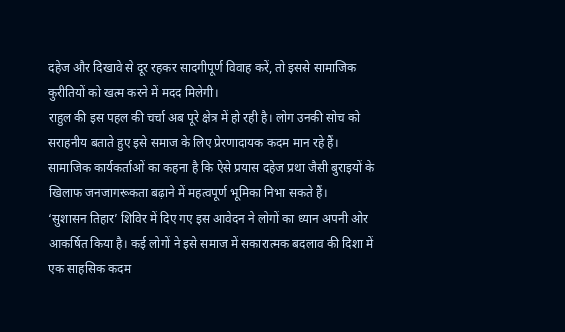दहेज और दिखावे से दूर रहकर सादगीपूर्ण विवाह करें, तो इससे सामाजिक कुरीतियों को खत्म करने में मदद मिलेगी।
राहुल की इस पहल की चर्चा अब पूरे क्षेत्र में हो रही है। लोग उनकी सोच को सराहनीय बताते हुए इसे समाज के लिए प्रेरणादायक कदम मान रहे हैं। सामाजिक कार्यकर्ताओं का कहना है कि ऐसे प्रयास दहेज प्रथा जैसी बुराइयों के खिलाफ जनजागरूकता बढ़ाने में महत्वपूर्ण भूमिका निभा सकते हैं।
‘सुशासन तिहार’ शिविर में दिए गए इस आवेदन ने लोगों का ध्यान अपनी ओर आकर्षित किया है। कई लोगों ने इसे समाज में सकारात्मक बदलाव की दिशा में एक साहसिक कदम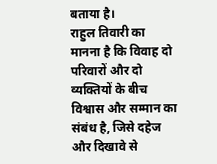बताया है।
राहुल तिवारी का मानना है कि विवाह दो परिवारों और दो व्यक्तियों के बीच विश्वास और सम्मान का संबंध है, जिसे दहेज और दिखावे से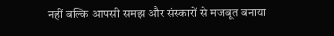नहीं बल्कि आपसी समझ और संस्कारों से मजबूत बनाया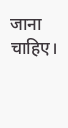जाना चाहिए।